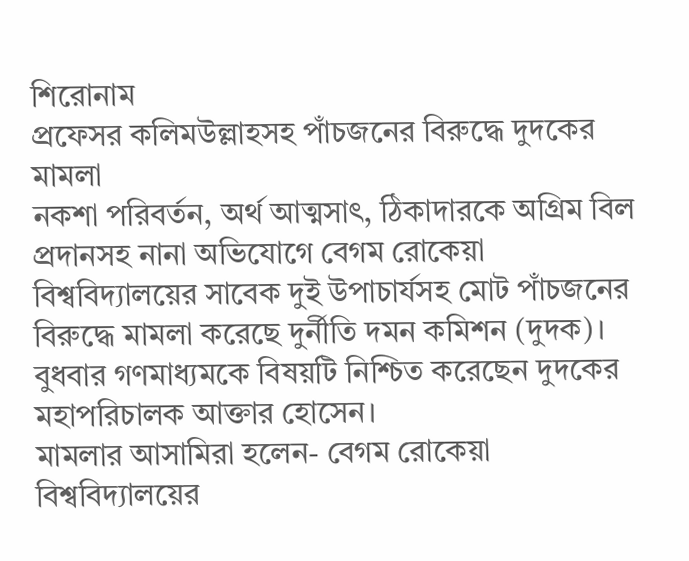শিরোনাম
প্রফেসর কলিমউল্লাহসহ পাঁচজনের বিরুদ্ধে দুদকের মামলা
নকশা পরিবর্তন, অর্থ আত্মসাৎ, ঠিকাদারকে অগ্রিম বিল প্রদানসহ নানা অভিযোগে বেগম রোকেয়া বিশ্ববিদ্যালয়ের সাবেক দুই উপাচার্যসহ মোট পাঁচজনের বিরুদ্ধে মামলা করেছে দুর্নীতি দমন কমিশন (দুদক)।
বুধবার গণমাধ্যমকে বিষয়টি নিশ্চিত করেছেন দুদকের মহাপরিচালক আক্তার হোসেন।
মামলার আসামিরা হলেন- বেগম রোকেয়া বিশ্ববিদ্যালয়ের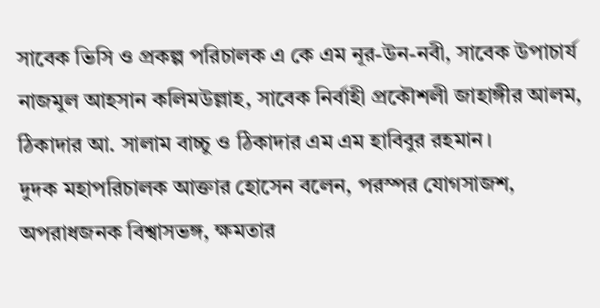সাবেক ভিসি ও প্রকল্প পরিচালক এ কে এম নূর-উন-নবী, সাবেক উপাচার্য নাজমুল আহসান কলিমউল্লাহ, সাবেক নির্বাহী প্রকৌশলী জাহাঙ্গীর আলম, ঠিকাদার আ. সালাম বাচ্চু ও ঠিকাদার এম এম হাবিবুর রহমান।
দুদক মহাপরিচালক আক্তার হোসেন বলেন, পরস্পর যোগসাজশ, অপরাধজনক বিশ্বাসভঙ্গ, ক্ষমতার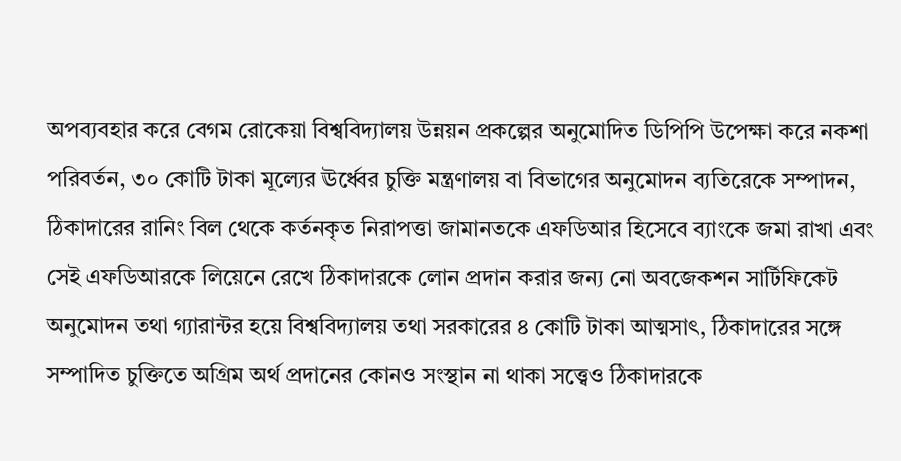অপব্যবহার করে বেগম রোকেয়া বিশ্ববিদ্যালয় উন্নয়ন প্রকল্পের অনুমোদিত ডিপিপি উপেক্ষা করে নকশা পরিবর্তন, ৩০ কোটি টাকা মূল্যের ঊর্ধ্বের চুক্তি মন্ত্রণালয় বা বিভাগের অনুমোদন ব্যতিরেকে সম্পাদন, ঠিকাদারের রানিং বিল থেকে কর্তনকৃত নিরাপত্তা জামানতকে এফডিআর হিসেবে ব্যাংকে জমা রাখা এবং সেই এফডিআরকে লিয়েনে রেখে ঠিকাদারকে লোন প্রদান করার জন্য নো অবজেকশন সার্টিফিকেট অনুমোদন তথা গ্যারান্টর হয়ে বিশ্ববিদ্যালয় তথা সরকারের ৪ কোটি টাকা আত্মসাৎ, ঠিকাদারের সঙ্গে সম্পাদিত চুক্তিতে অগ্রিম অর্থ প্রদানের কোনও সংস্থান না থাকা সত্ত্বেও ঠিকাদারকে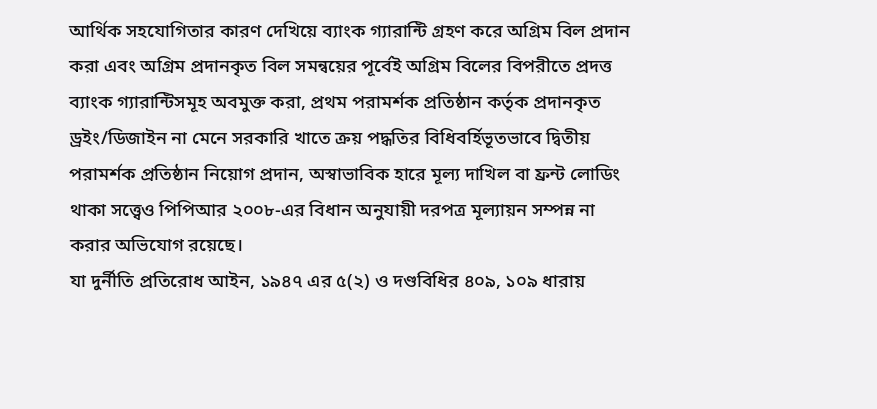আর্থিক সহযোগিতার কারণ দেখিয়ে ব্যাংক গ্যারান্টি গ্রহণ করে অগ্রিম বিল প্রদান করা এবং অগ্রিম প্রদানকৃত বিল সমন্বয়ের পূর্বেই অগ্রিম বিলের বিপরীতে প্রদত্ত ব্যাংক গ্যারান্টিসমূহ অবমুক্ত করা, প্রথম পরামর্শক প্রতিষ্ঠান কর্তৃক প্রদানকৃত ড্রইং/ডিজাইন না মেনে সরকারি খাতে ক্রয় পদ্ধতির বিধিবর্হিভূতভাবে দ্বিতীয় পরামর্শক প্রতিষ্ঠান নিয়োগ প্রদান, অস্বাভাবিক হারে মূল্য দাখিল বা ফ্রন্ট লোডিং থাকা সত্ত্বেও পিপিআর ২০০৮-এর বিধান অনুযায়ী দরপত্র মূল্যায়ন সম্পন্ন না করার অভিযোগ রয়েছে।
যা দুর্নীতি প্রতিরোধ আইন, ১৯৪৭ এর ৫(২) ও দণ্ডবিধির ৪০৯, ১০৯ ধারায়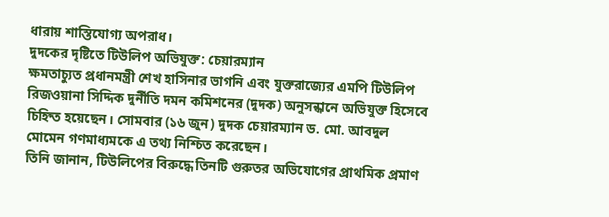ধারায় শাস্তিযোগ্য অপরাধ।
দুদকের দৃষ্টিতে টিউলিপ অভিযুক্ত: চেয়ারম্যান
ক্ষমতাচ্যুত প্রধানমন্ত্রী শেখ হাসিনার ভাগনি এবং যুক্তরাজ্যের এমপি টিউলিপ রিজওয়ানা সিদ্দিক দুর্নীতি দমন কমিশনের (দুদক) অনুসন্ধানে অভিযুক্ত হিসেবে চিহ্নিত হয়েছেন। সোমবার (১৬ জুন) দুদক চেয়ারম্যান ড. মো. আবদুল মোমেন গণমাধ্যমকে এ তথ্য নিশ্চিত করেছেন।
তিনি জানান, টিউলিপের বিরুদ্ধে তিনটি গুরুতর অভিযোগের প্রাথমিক প্রমাণ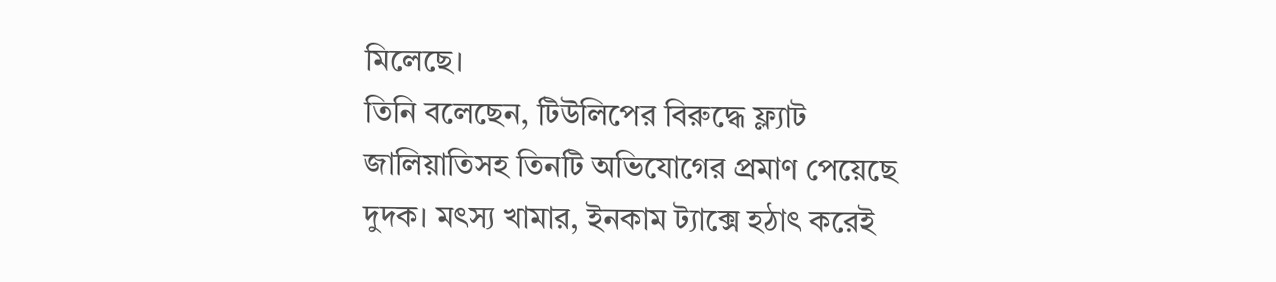মিলেছে।
তিনি বলেছেন, টিউলিপের বিরুদ্ধে ফ্ল্যাট জালিয়াতিসহ তিনটি অভিযোগের প্রমাণ পেয়েছে দুদক। মৎস্য খামার, ইনকাম ট্যাক্সে হঠাৎ করেই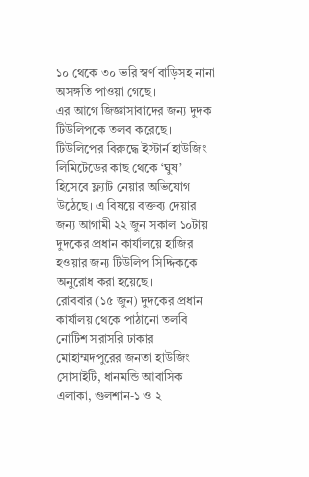১০ থেকে ৩০ ভরি স্বর্ণ বাড়িসহ নানা অসঙ্গতি পাওয়া গেছে।
এর আগে জিজ্ঞাসাবাদের জন্য দুদক টিউলিপকে তলব করেছে।
টিউলিপের বিরুদ্ধে ইস্টার্ন হাউজিং লিমিটেডের কাছ থেকে ‘ঘুষ’ হিসেবে ফ্ল্যাট নেয়ার অভিযোগ উঠেছে। এ বিষয়ে বক্তব্য দেয়ার জন্য আগামী ২২ জুন সকাল ১০টায় দুদকের প্রধান কার্যালয়ে হাজির হওয়ার জন্য টিউলিপ সিদ্দিককে অনুরোধ করা হয়েছে।
রোববার (১৫ জুন) দুদকের প্রধান কার্যালয় থেকে পাঠানো তলবি নোটিশ সরাসরি ঢাকার মোহাম্মদপুরের জনতা হাউজিং সোসাইটি, ধানমন্ডি আবাসিক এলাকা, গুলশান-১ ও ২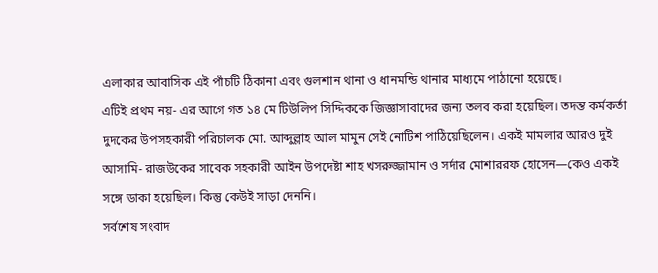এলাকার আবাসিক এই পাঁচটি ঠিকানা এবং গুলশান থানা ও ধানমন্ডি থানার মাধ্যমে পাঠানো হয়েছে।
এটিই প্রথম নয়- এর আগে গত ১৪ মে টিউলিপ সিদ্দিককে জিজ্ঞাসাবাদের জন্য তলব করা হয়েছিল। তদন্ত কর্মকর্তা দুদকের উপসহকারী পরিচালক মো. আব্দুল্লাহ আল মামুন সেই নোটিশ পাঠিয়েছিলেন। একই মামলার আরও দুই আসামি- রাজউকের সাবেক সহকারী আইন উপদেষ্টা শাহ খসরুজ্জামান ও সর্দার মোশাররফ হোসেন—কেও একই সঙ্গে ডাকা হয়েছিল। কিন্তু কেউই সাড়া দেননি।
সর্বশেষ সংবাদ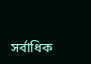সর্বাধিক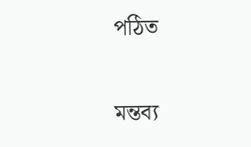পঠিত


মন্তব্য